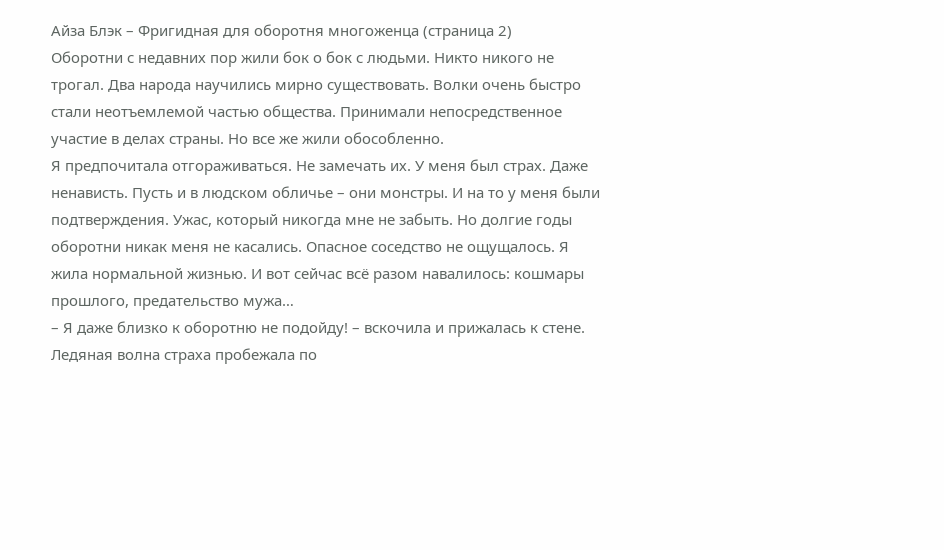Айза Блэк – Фригидная для оборотня многоженца (страница 2)
Оборотни с недавних пор жили бок о бок с людьми. Никто никого не трогал. Два народа научились мирно существовать. Волки очень быстро стали неотъемлемой частью общества. Принимали непосредственное участие в делах страны. Но все же жили обособленно.
Я предпочитала отгораживаться. Не замечать их. У меня был страх. Даже ненависть. Пусть и в людском обличье – они монстры. И на то у меня были подтверждения. Ужас, который никогда мне не забыть. Но долгие годы оборотни никак меня не касались. Опасное соседство не ощущалось. Я жила нормальной жизнью. И вот сейчас всё разом навалилось: кошмары прошлого, предательство мужа…
– Я даже близко к оборотню не подойду! – вскочила и прижалась к стене. Ледяная волна страха пробежала по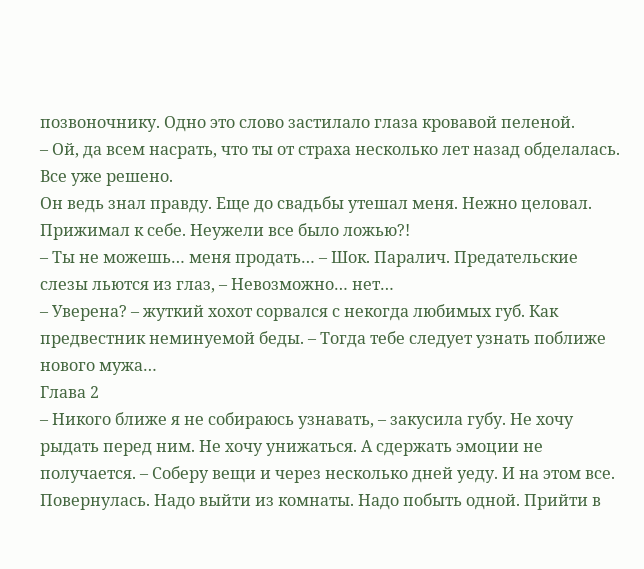позвоночнику. Одно это слово застилало глаза кровавой пеленой.
– Ой, да всем насрать, что ты от страха несколько лет назад обделалась. Все уже решено.
Он ведь знал правду. Еще до свадьбы утешал меня. Нежно целовал. Прижимал к себе. Неужели все было ложью?!
– Ты не можешь… меня продать… – Шок. Паралич. Предательские слезы льются из глаз, – Невозможно… нет…
– Уверена? – жуткий хохот сорвался с некогда любимых губ. Как предвестник неминуемой беды. – Тогда тебе следует узнать поближе нового мужа…
Глава 2
– Никого ближе я не собираюсь узнавать, – закусила губу. Не хочу рыдать перед ним. Не хочу унижаться. А сдержать эмоции не получается. – Соберу вещи и через несколько дней уеду. И на этом все.
Повернулась. Надо выйти из комнаты. Надо побыть одной. Прийти в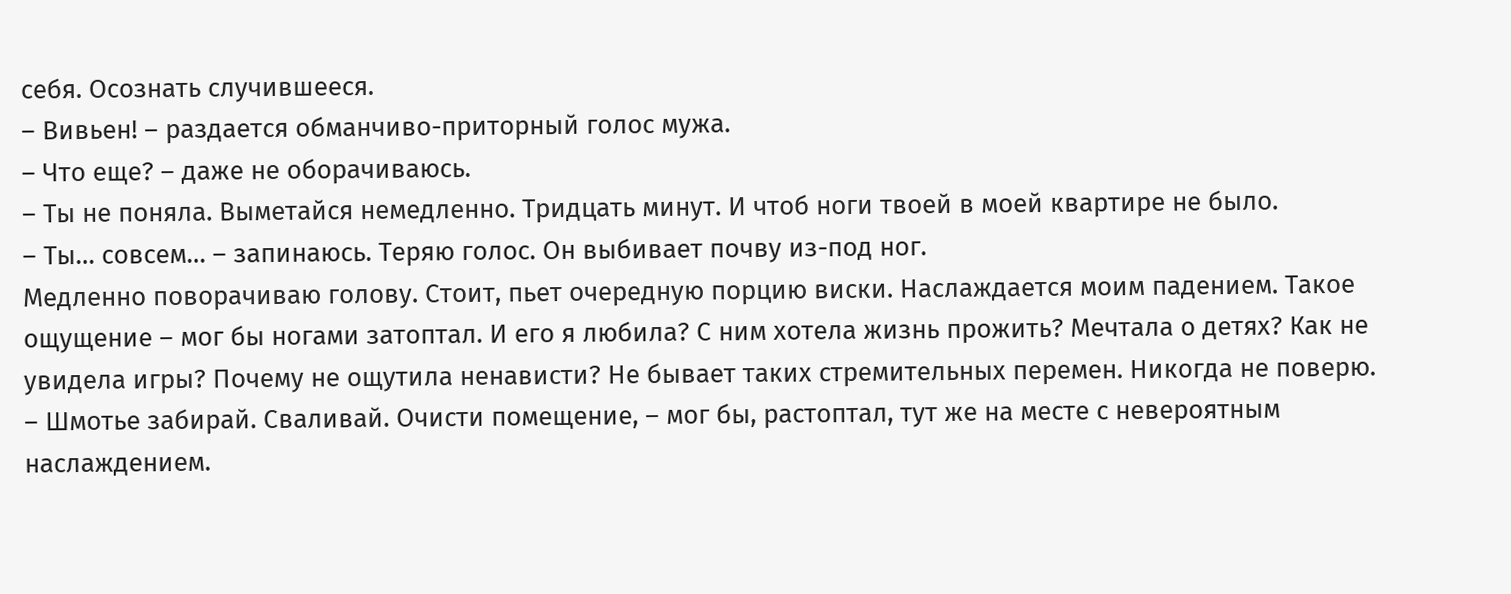себя. Осознать случившееся.
– Вивьен! – раздается обманчиво-приторный голос мужа.
– Что еще? – даже не оборачиваюсь.
– Ты не поняла. Выметайся немедленно. Тридцать минут. И чтоб ноги твоей в моей квартире не было.
– Ты… совсем… – запинаюсь. Теряю голос. Он выбивает почву из-под ног.
Медленно поворачиваю голову. Стоит, пьет очередную порцию виски. Наслаждается моим падением. Такое ощущение – мог бы ногами затоптал. И его я любила? С ним хотела жизнь прожить? Мечтала о детях? Как не увидела игры? Почему не ощутила ненависти? Не бывает таких стремительных перемен. Никогда не поверю.
– Шмотье забирай. Сваливай. Очисти помещение, – мог бы, растоптал, тут же на месте с невероятным наслаждением.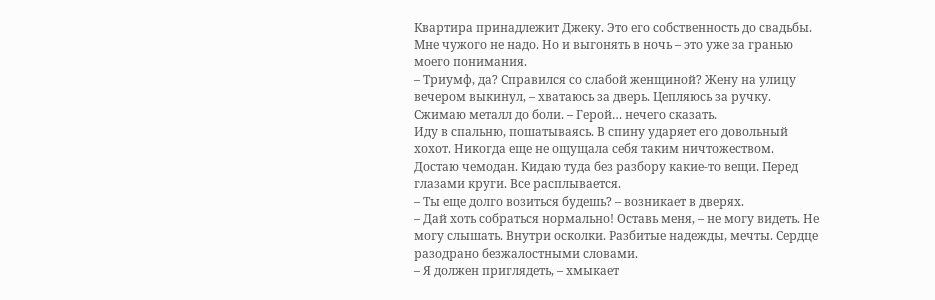Квартира принадлежит Джеку. Это его собственность до свадьбы. Мне чужого не надо. Но и выгонять в ночь – это уже за гранью моего понимания.
– Триумф, да? Справился со слабой женщиной? Жену на улицу вечером выкинул, – хватаюсь за дверь. Цепляюсь за ручку. Сжимаю металл до боли. – Герой… нечего сказать.
Иду в спальню, пошатываясь. В спину ударяет его довольный хохот. Никогда еще не ощущала себя таким ничтожеством.
Достаю чемодан. Кидаю туда без разбору какие-то вещи. Перед глазами круги. Все расплывается.
– Ты еще долго возиться будешь? – возникает в дверях.
– Дай хоть собраться нормально! Оставь меня, – не могу видеть. Не могу слышать. Внутри осколки. Разбитые надежды, мечты. Сердце разодрано безжалостными словами.
– Я должен приглядеть, – хмыкает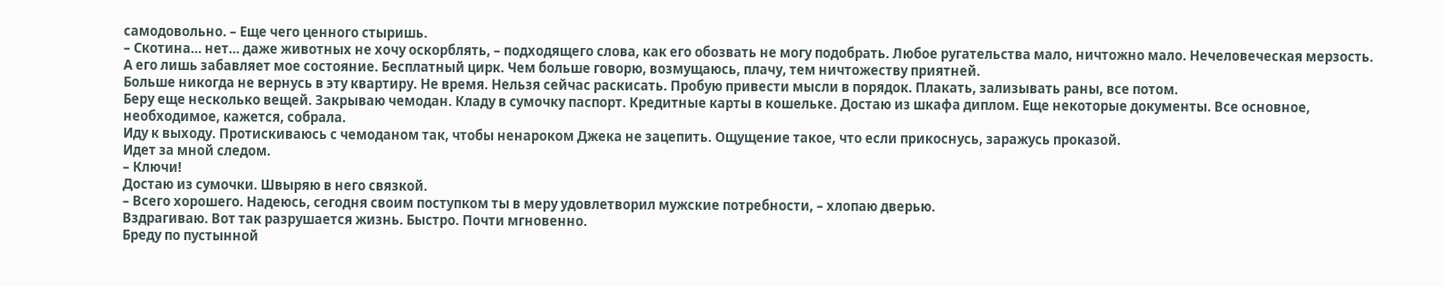самодовольно. – Еще чего ценного стыришь.
– Скотина… нет… даже животных не хочу оскорблять, – подходящего слова, как его обозвать не могу подобрать. Любое ругательства мало, ничтожно мало. Нечеловеческая мерзость.
А его лишь забавляет мое состояние. Бесплатный цирк. Чем больше говорю, возмущаюсь, плачу, тем ничтожеству приятней.
Больше никогда не вернусь в эту квартиру. Не время. Нельзя сейчас раскисать. Пробую привести мысли в порядок. Плакать, зализывать раны, все потом.
Беру еще несколько вещей. Закрываю чемодан. Кладу в сумочку паспорт. Кредитные карты в кошельке. Достаю из шкафа диплом. Еще некоторые документы. Все основное, необходимое, кажется, собрала.
Иду к выходу. Протискиваюсь с чемоданом так, чтобы ненароком Джека не зацепить. Ощущение такое, что если прикоснусь, заражусь проказой.
Идет за мной следом.
– Ключи!
Достаю из сумочки. Швыряю в него связкой.
– Всего хорошего. Надеюсь, сегодня своим поступком ты в меру удовлетворил мужские потребности, – хлопаю дверью.
Вздрагиваю. Вот так разрушается жизнь. Быстро. Почти мгновенно.
Бреду по пустынной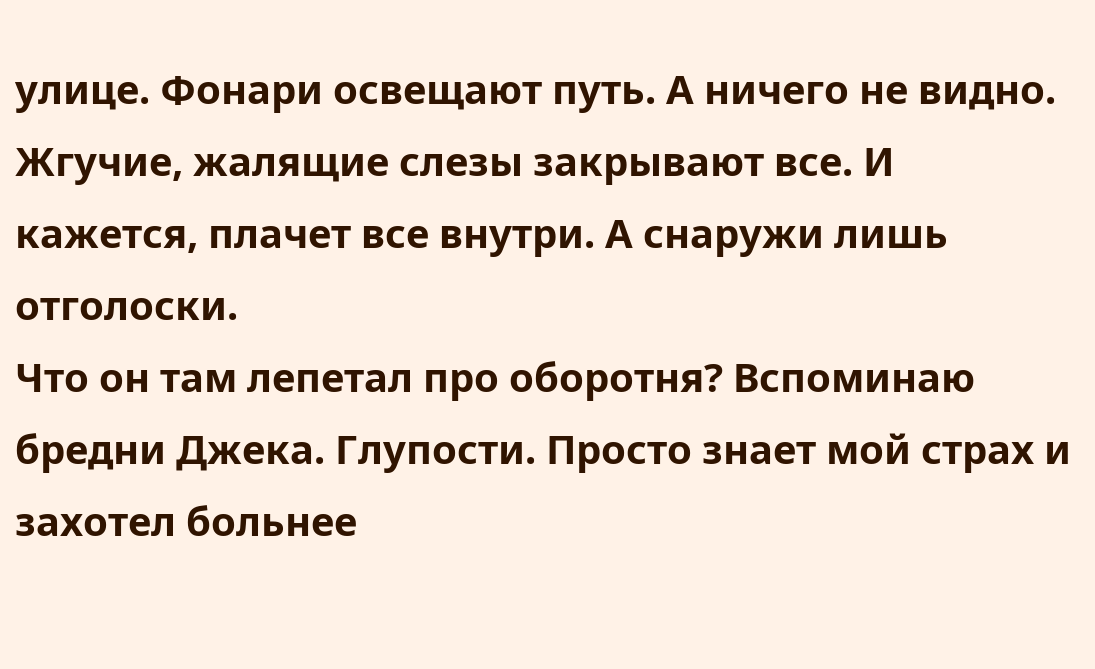улице. Фонари освещают путь. А ничего не видно. Жгучие, жалящие слезы закрывают все. И кажется, плачет все внутри. А снаружи лишь отголоски.
Что он там лепетал про оборотня? Вспоминаю бредни Джека. Глупости. Просто знает мой страх и захотел больнее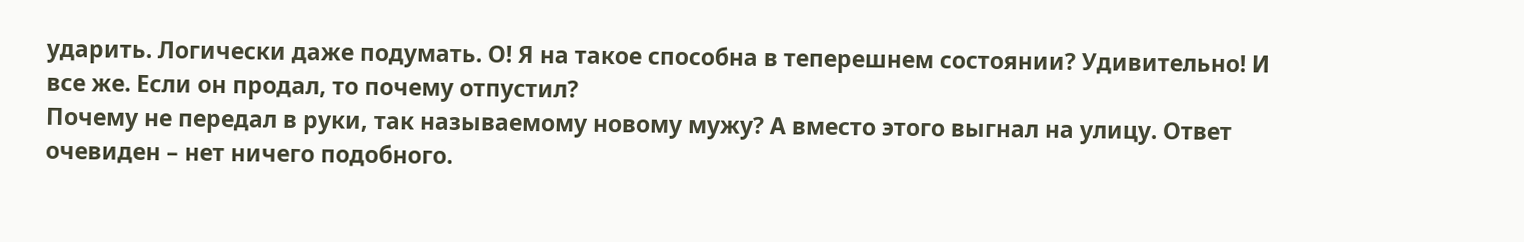ударить. Логически даже подумать. О! Я на такое способна в теперешнем состоянии? Удивительно! И все же. Если он продал, то почему отпустил?
Почему не передал в руки, так называемому новому мужу? А вместо этого выгнал на улицу. Ответ очевиден – нет ничего подобного.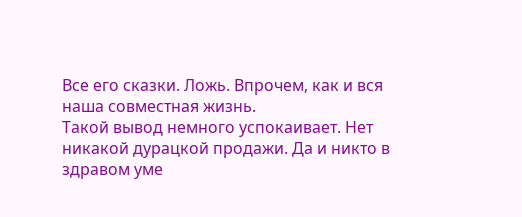Все его сказки. Ложь. Впрочем, как и вся наша совместная жизнь.
Такой вывод немного успокаивает. Нет никакой дурацкой продажи. Да и никто в здравом уме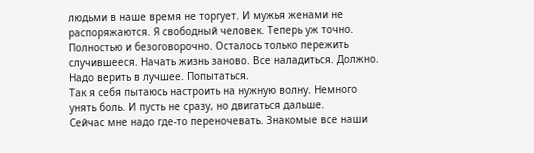людьми в наше время не торгует. И мужья женами не распоряжаются. Я свободный человек. Теперь уж точно. Полностью и безоговорочно. Осталось только пережить случившееся. Начать жизнь заново. Все наладиться. Должно. Надо верить в лучшее. Попытаться.
Так я себя пытаюсь настроить на нужную волну. Немного унять боль. И пусть не сразу, но двигаться дальше.
Сейчас мне надо где-то переночевать. Знакомые все наши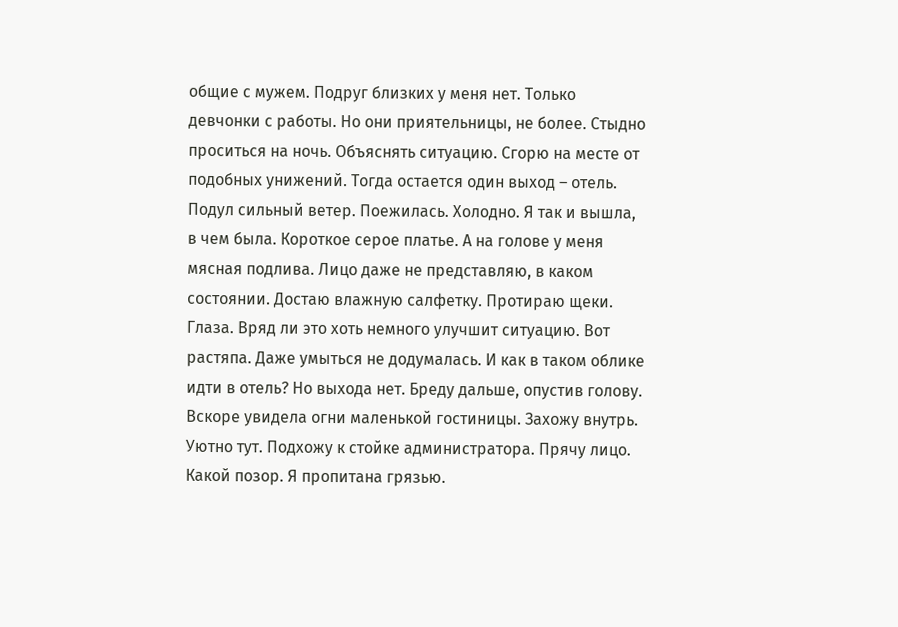общие с мужем. Подруг близких у меня нет. Только девчонки с работы. Но они приятельницы, не более. Стыдно проситься на ночь. Объяснять ситуацию. Сгорю на месте от подобных унижений. Тогда остается один выход – отель.
Подул сильный ветер. Поежилась. Холодно. Я так и вышла, в чем была. Короткое серое платье. А на голове у меня мясная подлива. Лицо даже не представляю, в каком состоянии. Достаю влажную салфетку. Протираю щеки. Глаза. Вряд ли это хоть немного улучшит ситуацию. Вот растяпа. Даже умыться не додумалась. И как в таком облике идти в отель? Но выхода нет. Бреду дальше, опустив голову.
Вскоре увидела огни маленькой гостиницы. Захожу внутрь. Уютно тут. Подхожу к стойке администратора. Прячу лицо. Какой позор. Я пропитана грязью.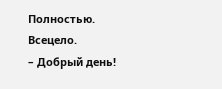Полностью. Всецело.
– Добрый день!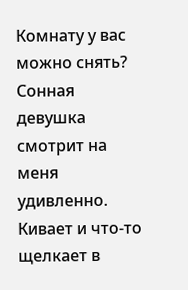Комнату у вас можно снять?
Сонная девушка смотрит на меня удивленно. Кивает и что-то щелкает в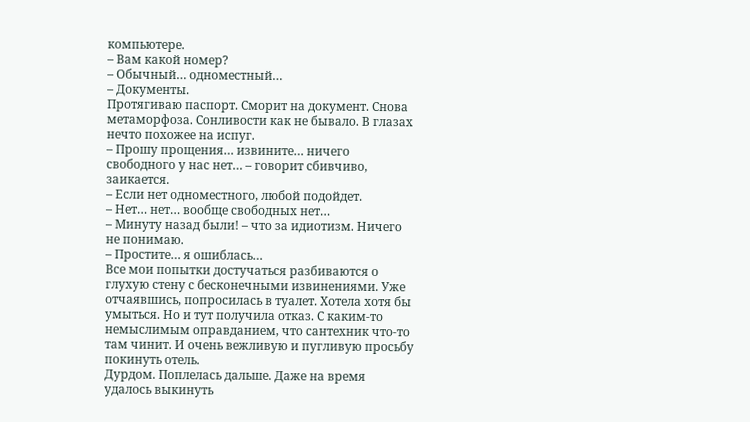компьютере.
– Вам какой номер?
– Обычный… одноместный…
– Документы.
Протягиваю паспорт. Сморит на документ. Снова метаморфоза. Сонливости как не бывало. В глазах нечто похожее на испуг.
– Прошу прощения… извините… ничего свободного у нас нет… – говорит сбивчиво, заикается.
– Если нет одноместного, любой подойдет.
– Нет… нет… вообще свободных нет…
– Минуту назад были! – что за идиотизм. Ничего не понимаю.
– Простите… я ошиблась…
Все мои попытки достучаться разбиваются о глухую стену с бесконечными извинениями. Уже отчаявшись, попросилась в туалет. Хотела хотя бы умыться. Но и тут получила отказ. С каким-то немыслимым оправданием, что сантехник что-то там чинит. И очень вежливую и пугливую просьбу покинуть отель.
Дурдом. Поплелась дальше. Даже на время удалось выкинуть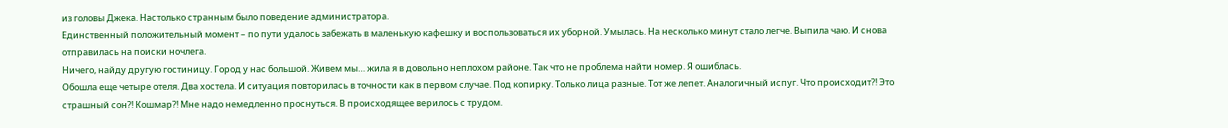из головы Джека. Настолько странным было поведение администратора.
Единственный положительный момент – по пути удалось забежать в маленькую кафешку и воспользоваться их уборной. Умылась. На несколько минут стало легче. Выпила чаю. И снова отправилась на поиски ночлега.
Ничего, найду другую гостиницу. Город у нас большой. Живем мы… жила я в довольно неплохом районе. Так что не проблема найти номер. Я ошиблась.
Обошла еще четыре отеля. Два хостела. И ситуация повторилась в точности как в первом случае. Под копирку. Только лица разные. Тот же лепет. Аналогичный испуг. Что происходит?! Это страшный сон?! Кошмар?! Мне надо немедленно проснуться. В происходящее верилось с трудом.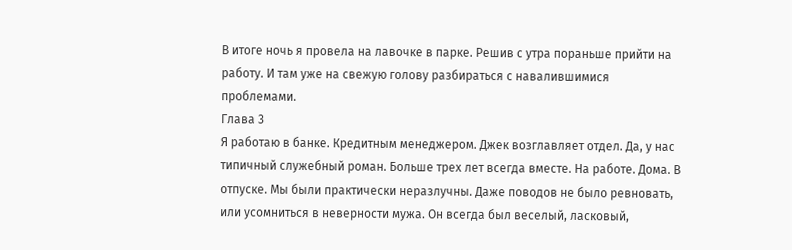В итоге ночь я провела на лавочке в парке. Решив с утра пораньше прийти на работу. И там уже на свежую голову разбираться с навалившимися проблемами.
Глава 3
Я работаю в банке. Кредитным менеджером. Джек возглавляет отдел. Да, у нас типичный служебный роман. Больше трех лет всегда вместе. На работе. Дома. В отпуске. Мы были практически неразлучны. Даже поводов не было ревновать, или усомниться в неверности мужа. Он всегда был веселый, ласковый,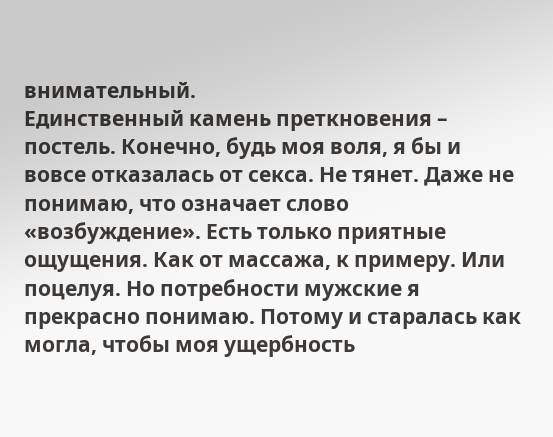внимательный.
Единственный камень преткновения – постель. Конечно, будь моя воля, я бы и вовсе отказалась от секса. Не тянет. Даже не понимаю, что означает слово «возбуждение». Есть только приятные ощущения. Как от массажа, к примеру. Или поцелуя. Но потребности мужские я прекрасно понимаю. Потому и старалась как могла, чтобы моя ущербность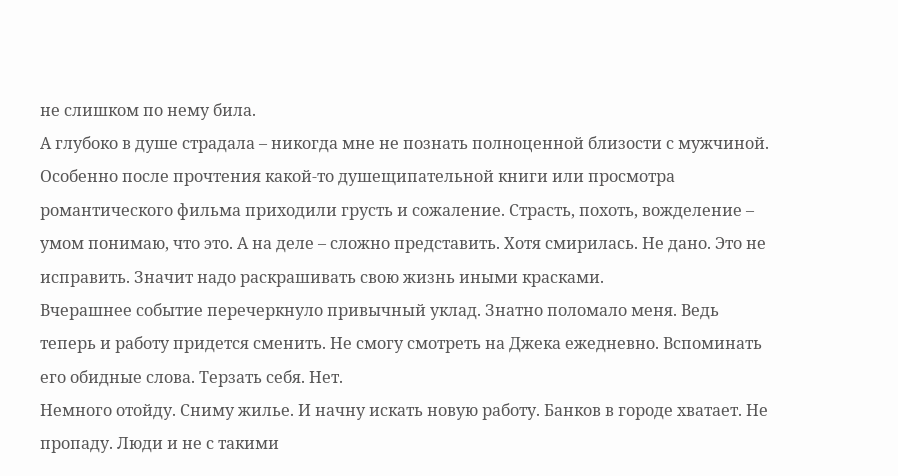не слишком по нему била.
А глубоко в душе страдала – никогда мне не познать полноценной близости с мужчиной. Особенно после прочтения какой-то душещипательной книги или просмотра романтического фильма приходили грусть и сожаление. Страсть, похоть, вожделение – умом понимаю, что это. А на деле – сложно представить. Хотя смирилась. Не дано. Это не исправить. Значит надо раскрашивать свою жизнь иными красками.
Вчерашнее событие перечеркнуло привычный уклад. Знатно поломало меня. Ведь теперь и работу придется сменить. Не смогу смотреть на Джека ежедневно. Вспоминать его обидные слова. Терзать себя. Нет.
Немного отойду. Сниму жилье. И начну искать новую работу. Банков в городе хватает. Не пропаду. Люди и не с такими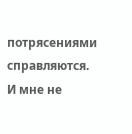потрясениями справляются. И мне не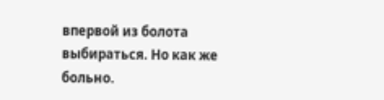впервой из болота выбираться. Но как же больно.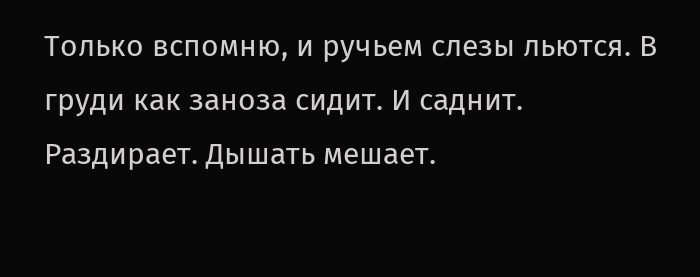Только вспомню, и ручьем слезы льются. В груди как заноза сидит. И саднит. Раздирает. Дышать мешает.